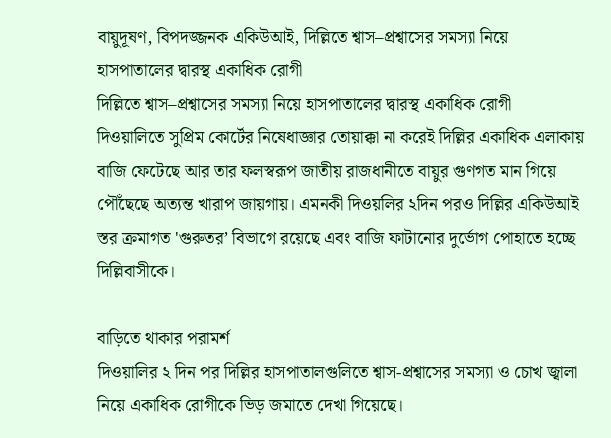বায়ুদূষণ, বিপদজ্জনক একিউআই, দিল্লিতে শ্বাস–প্রশ্বাসের সমস্যা নিয়ে হাসপাতালের দ্বারস্থ একাধিক রোগী
দিল্লিতে শ্বাস–প্রশ্বাসের সমস্যা নিয়ে হাসপাতালের দ্বারস্থ একাধিক রোগী
দিওয়ালিতে সুপ্রিম কোর্টের নিষেধাজ্ঞার তোয়াক্কা না করেই দিল্লির একাধিক এলাকায় বাজি ফেটেছে আর তার ফলস্বরূপ জাতীয় রাজধানীতে বায়ুর গুণগত মান গিয়ে পৌঁছেছে অত্যন্ত খারাপ জায়গায়। এমনকী দিওয়লির ২দিন পরও দিল্লির একিউআই স্তর ক্রমাগত 'গুরুতর’ বিভাগে রয়েছে এবং বাজি ফাটানোর দুর্ভোগ পোহাতে হচ্ছে দিল্লিবাসীকে।

বাড়িতে থাকার পরামর্শ
দিওয়ালির ২ দিন পর দিল্লির হাসপাতালগুলিতে শ্বাস-প্রশ্বাসের সমস্যা ও চোখ জ্বালা নিয়ে একাধিক রোগীকে ভিড় জমাতে দেখা গিয়েছে।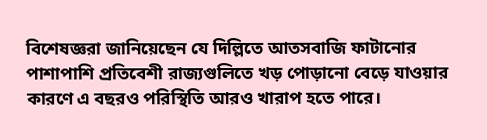বিশেষজ্ঞরা জানিয়েছেন যে দিল্লিতে আতসবাজি ফাটানোর পাশাপাশি প্রতিবেশী রাজ্যগুলিতে খড় পোড়ানো বেড়ে যাওয়ার কারণে এ বছরও পরিস্থিতি আরও খারাপ হতে পারে।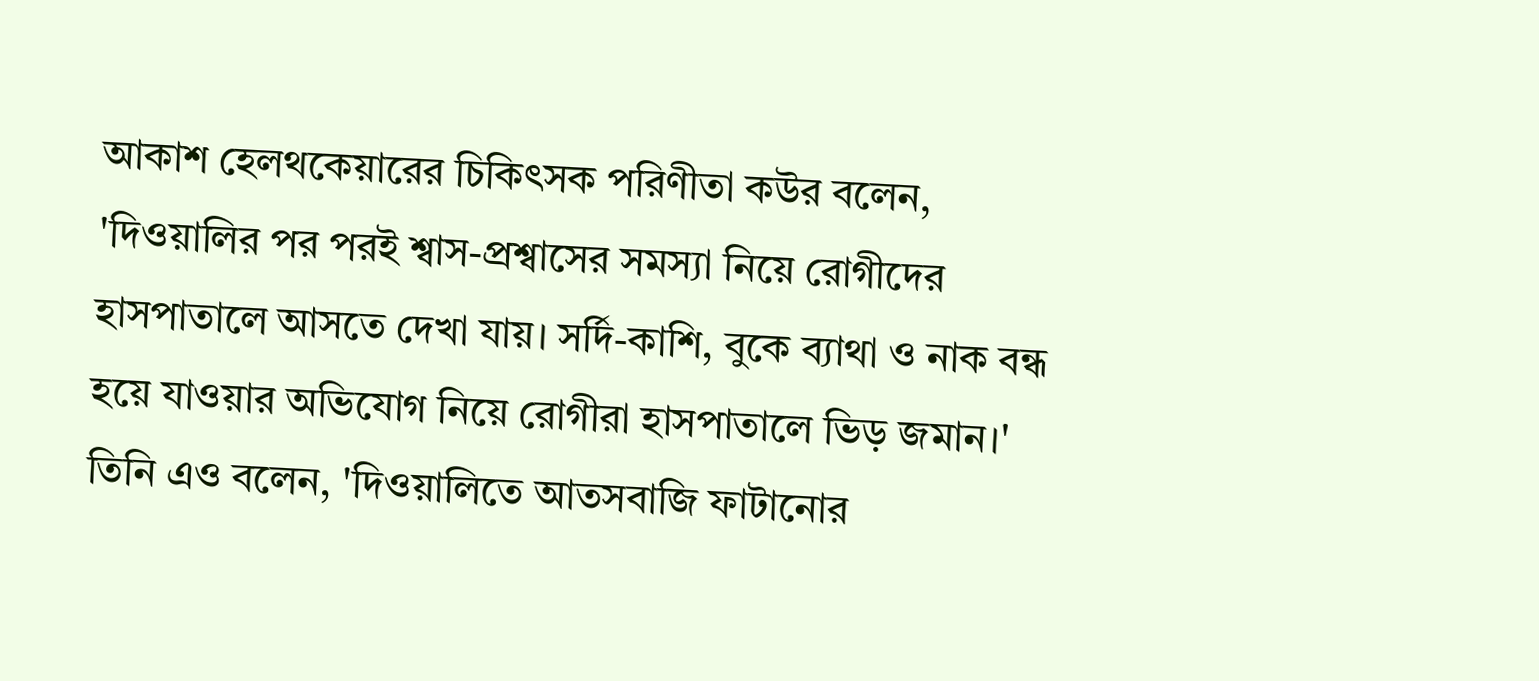আকাশ হেলথকেয়ারের চিকিৎসক পরিণীতা কউর বলেন, 'দিওয়ালির পর পরই শ্বাস-প্রশ্বাসের সমস্যা নিয়ে রোগীদের হাসপাতালে আসতে দেখা যায়। সর্দি-কাশি, বুকে ব্যাথা ও নাক বন্ধ হয়ে যাওয়ার অভিযোগ নিয়ে রোগীরা হাসপাতালে ভিড় জমান।' তিনি এও বলেন, 'দিওয়ালিতে আতসবাজি ফাটানোর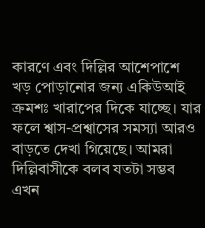কারণে এবং দিল্লির আশেপাশে খড় পোড়ানোর জন্য একিউআই ক্রমশঃ খারাপের দিকে যাচ্ছে। যার ফলে শ্বাস-প্রশ্বাসের সমস্যা আরও বাড়তে দেখা গিয়েছে। আমরা দিল্লিবাসীকে বলব যতটা সম্ভব এখন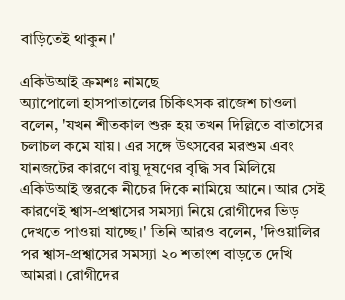বাড়িতেই থাকুন।'

একিউআই ক্রমশঃ নামছে
অ্যাপোলো হাসপাতালের চিকিৎসক রাজেশ চাওলা বলেন, 'যখন শীতকাল শুরু হয় তখন দিল্লিতে বাতাসের চলাচল কমে যায়। এর সঙ্গে উৎসবের মরশুম এবং যানজটের কারণে বায়ু দূষণের বৃদ্ধি সব মিলিয়ে একিউআই স্তরকে নীচের দিকে নামিয়ে আনে। আর সেই কারণেই শ্বাস-প্রশ্বাসের সমস্যা নিয়ে রোগীদের ভিড় দেখতে পাওয়া যাচ্ছে।' তিনি আরও বলেন, 'দিওয়ালির পর শ্বাস-প্রশ্বাসের সমস্যা ২০ শতাংশ বাড়তে দেখি আমরা। রোগীদের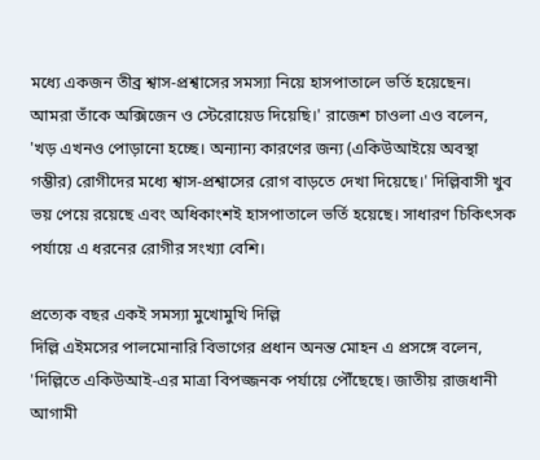মধ্যে একজন তীব্র শ্বাস-প্রশ্বাসের সমস্যা নিয়ে হাসপাতালে ভর্তি হয়েছেন। আমরা তাঁকে অক্সিজেন ও স্টেরোয়েড দিয়েছি।' রাজেশ চাওলা এও বলেন, 'খড় এখনও পোড়ানো হচ্ছে। অন্যান্য কারণের জন্য (একিউআইয়ে অবস্থা গম্ভীর) রোগীদের মধ্যে শ্বাস-প্রশ্বাসের রোগ বাড়তে দেখা দিয়েছে।' দিল্লিবাসী খুব ভয় পেয়ে রয়েছে এবং অধিকাংশই হাসপাতালে ভর্তি হয়েছে। সাধারণ চিকিৎসক পর্যায়ে এ ধরনের রোগীর সংখ্যা বেশি।

প্রত্যেক বছর একই সমস্যা মুখোমুখি দিল্লি
দিল্লি এইমসের পালমোনারি বিভাগের প্রধান অনন্ত মোহন এ প্রসঙ্গে বলেন, 'দিল্লিতে একিউআই-এর মাত্রা বিপজ্জনক পর্যায়ে পৌঁছেছে। জাতীয় রাজধানী আগামী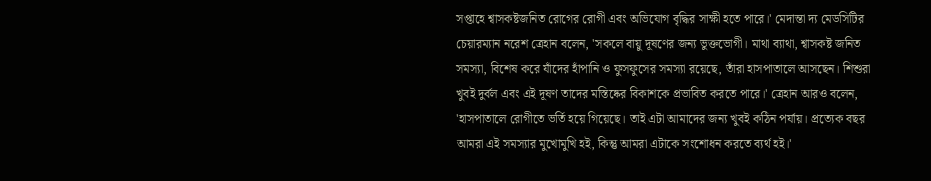সপ্তাহে শ্বাসকষ্টজনিত রোগের রোগী এবং অভিযোগ বৃদ্ধির সাক্ষী হতে পারে।' মেদান্তা দ্য মেডসিটির চেয়ারম্যান নরেশ ত্রেহান বলেন, 'সকলে বায়ু দূষণের জন্য ভুক্তভোগী। মাথা ব্যাথা, শ্বাসকষ্ট জনিত সমস্যা, বিশেষ করে যাঁদের হাঁপানি ও ফুসফুসের সমস্যা রয়েছে, তাঁরা হাসপাতালে আসছেন। শিশুরা খুবই দুর্বল এবং এই দূষণ তাদের মস্তিষ্কের বিকাশকে প্রভাবিত করতে পারে।' ত্রেহান আরও বলেন, 'হাসপাতালে রোগীতে ভর্তি হয়ে গিয়েছে। তাই এটা আমাদের জন্য খুবই কঠিন পর্যায়। প্রত্যেক বছর আমরা এই সমস্যার মুখোমুখি হই, কিন্তু আমরা এটাকে সংশোধন করতে ব্যর্থ হই।'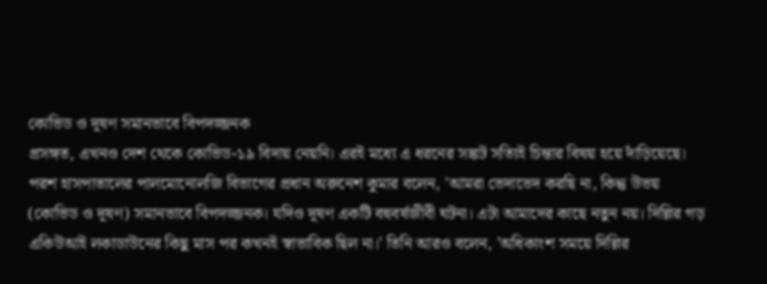কোভিড ও দূষণ সমানভাবে বিপদজ্জনক
প্রসঙ্গত, এখনও দেশ থেকে কোভিড-১৯ বিদায় নেয়নি। এরই মধ্যে এ ধরনের সঙ্কট সত্যিই চিন্তার বিষয় হয়ে দাঁড়িয়েছে। পরশ হাসপাতালের পালমোনোলজি বিভাগের প্রধান অরুনেশ কুমার বলেন, 'আমরা ভেদাভেদ করছি না, কিন্তু উভয় (কোভিড ও দূষণ) সমানভাবে বিপদজ্জনক। যদিও দূষণ একটি বহুবর্ষজীবী ঘটনা। এটা আমাদের কাছে নতুন নয়। দিল্লির গড় একিউআই লকাডাউনের কিছু মাস পর কখনই স্বাভাবিক ছিল না।' তিনি আরও বলেন, 'অধিকাংশ সময়ে দিল্লির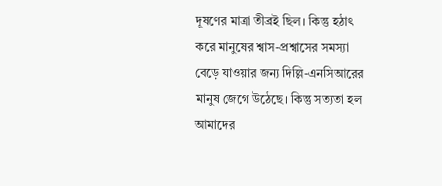দূষণের মাত্রা তীব্রই ছিল। কিন্তু হঠাৎ করে মানুষের শ্বাস-প্রশ্বাসের সমস্যা বেড়ে যাওয়ার জন্য দিল্লি-এনসিআরের মানুষ জেগে উঠেছে। কিন্তু সত্যতা হল আমাদের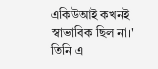একিউআই কখনই স্বাভাবিক ছিল না।' তিনি এ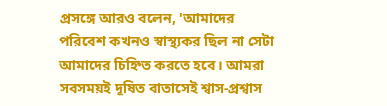প্রসঙ্গে আরও বলেন, 'আমাদের পরিবেশ কখনও স্বাস্থ্যকর ছিল না সেটা আমাদের চিহ্নিত করতে হবে। আমরা সবসময়ই দূষিত বাতাসেই শ্বাস-প্রশ্বাস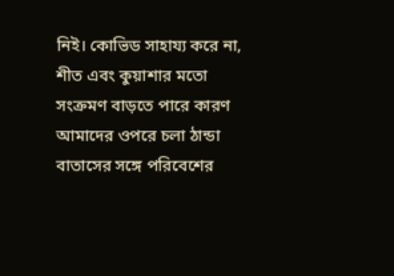নিই। কোভিড সাহায্য করে না, শীত এবং কুয়াশার মতো সংক্রমণ বাড়তে পারে কারণ আমাদের ওপরে চলা ঠান্ডা বাতাসের সঙ্গে পরিবেশের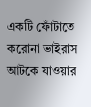একটি ফোঁটাতে করোনা ভাইরাস আটকে যাওয়ার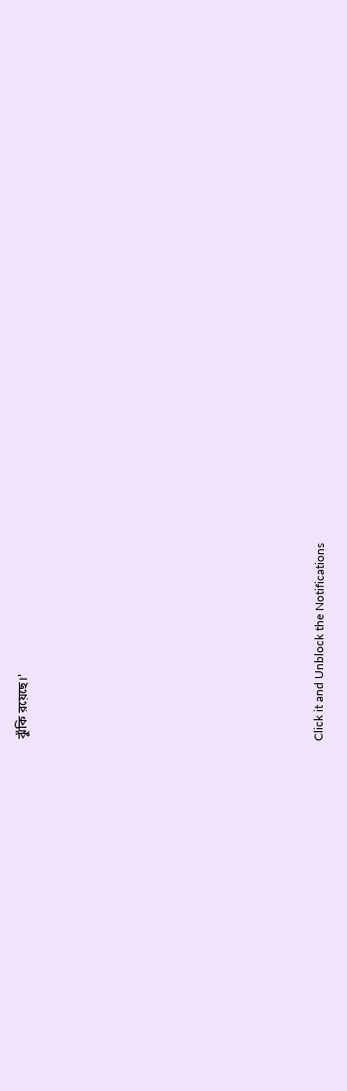ঝুঁকি রয়েছে।'












Click it and Unblock the Notifications